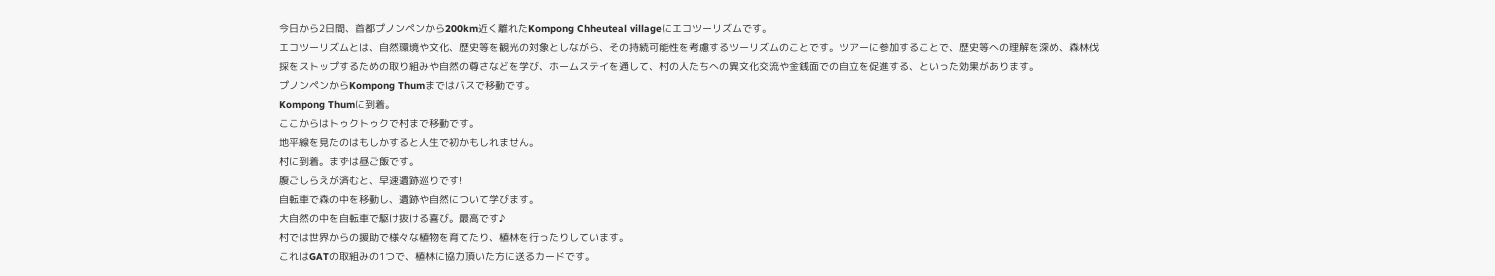今日から2日間、首都プノンペンから200km近く離れたKompong Chheuteal villageにエコツーリズムです。
エコツーリズムとは、自然環境や文化、歴史等を観光の対象としながら、その持続可能性を考慮するツーリズムのことです。ツアーに参加することで、歴史等への理解を深め、森林伐採をストップするための取り組みや自然の尊さなどを学び、ホームステイを通して、村の人たちへの異文化交流や金銭面での自立を促進する、といった効果があります。
プノンペンからKompong Thumまではバスで移動です。
Kompong Thumに到着。
ここからはトゥクトゥクで村まで移動です。
地平線を見たのはもしかすると人生で初かもしれません。
村に到着。まずは昼ご飯です。
腹ごしらえが済むと、早速遺跡巡りです!
自転車で森の中を移動し、遺跡や自然について学びます。
大自然の中を自転車で駆け抜ける喜び。最高です♪
村では世界からの援助で様々な植物を育てたり、植林を行ったりしています。
これはGATの取組みの1つで、植林に協力頂いた方に送るカードです。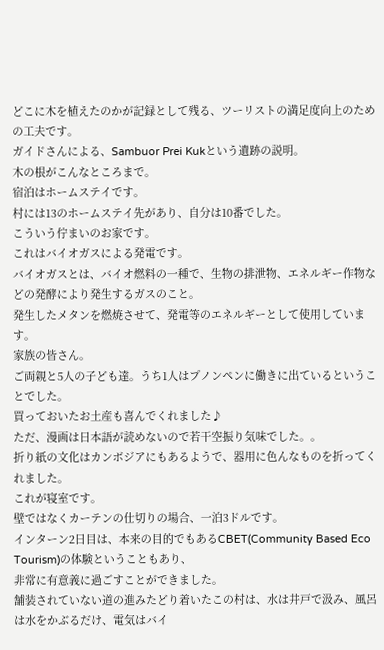どこに木を植えたのかが記録として残る、ツーリストの満足度向上のための工夫です。
ガイドさんによる、Sambuor Prei Kukという遺跡の説明。
木の根がこんなところまで。
宿泊はホームステイです。
村には13のホームステイ先があり、自分は10番でした。
こういう佇まいのお家です。
これはバイオガスによる発電です。
バイオガスとは、バイオ燃料の一種で、生物の排泄物、エネルギー作物などの発酵により発生するガスのこと。
発生したメタンを燃焼させて、発電等のエネルギーとして使用しています。
家族の皆さん。
ご両親と5人の子ども達。うち1人はプノンペンに働きに出ているということでした。
買っておいたお土産も喜んでくれました♪
ただ、漫画は日本語が読めないので若干空振り気味でした。。
折り紙の文化はカンボジアにもあるようで、器用に色んなものを折ってくれました。
これが寝室です。
壁ではなくカーテンの仕切りの場合、一泊3ドルです。
インターン2日目は、本来の目的でもあるCBET(Community Based Eco Tourism)の体験ということもあり、
非常に有意義に過ごすことができました。
舗装されていない道の進みたどり着いたこの村は、水は井戸で汲み、風呂は水をかぶるだけ、電気はバイ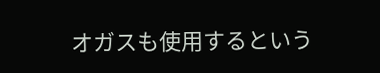オガスも使用するという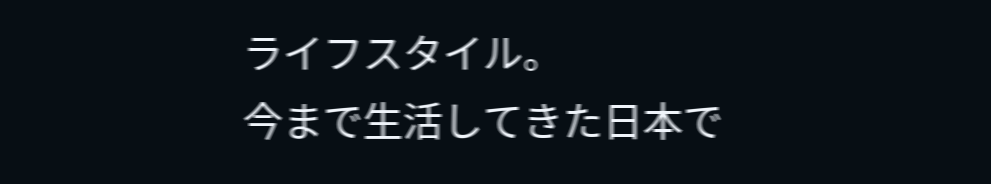ライフスタイル。
今まで生活してきた日本で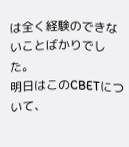は全く経験のできないことばかりでした。
明日はこのCBETについて、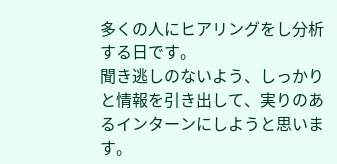多くの人にヒアリングをし分析する日です。
聞き逃しのないよう、しっかりと情報を引き出して、実りのあるインターンにしようと思います。